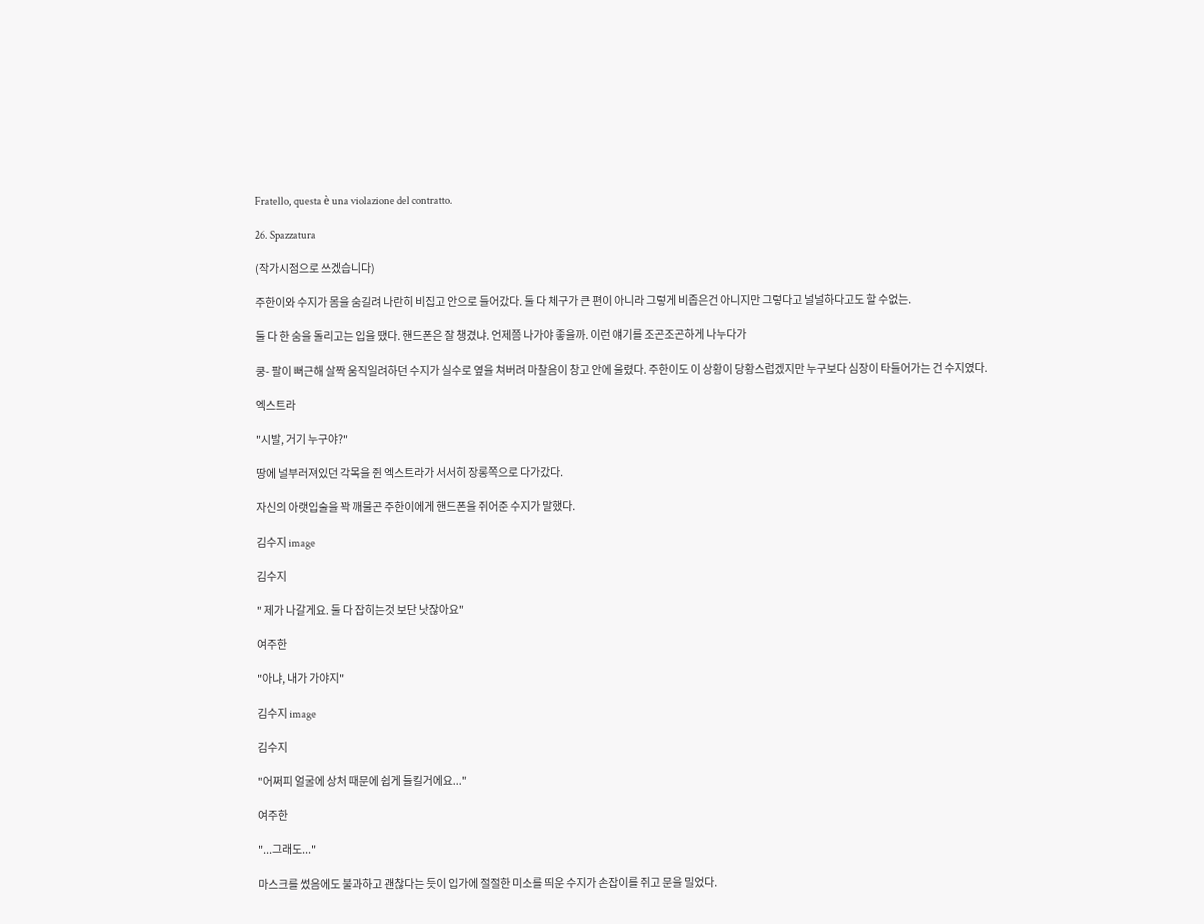Fratello, questa è una violazione del contratto.

26. Spazzatura

(작가시점으로 쓰겠습니다)

주한이와 수지가 몸을 숨길려 나란히 비집고 안으로 들어갔다. 둘 다 체구가 큰 편이 아니라 그렇게 비좁은건 아니지만 그렇다고 널널하다고도 할 수없는.

둘 다 한 숨을 돌리고는 입을 땠다. 핸드폰은 잘 챙겼냐. 언제쯤 나가야 좋을까. 이런 얘기를 조곤조곤하게 나누다가

쿵- 팔이 뻐근해 살짝 움직일려하던 수지가 실수로 옆을 쳐버려 마찰음이 창고 안에 울렸다. 주한이도 이 상황이 당황스럽겠지만 누구보다 심장이 타들어가는 건 수지였다.

엑스트라

"시발, 거기 누구야?"

땅에 널부러져있던 각목을 쥔 엑스트라가 서서히 장롱쪽으로 다가갔다.

자신의 아랫입술을 꽉 깨물곤 주한이에게 핸드폰을 쥐어준 수지가 말했다.

김수지 image

김수지

" 제가 나갈게요. 둘 다 잡히는것 보단 낫잖아요"

여주한

"아냐, 내가 가야지"

김수지 image

김수지

"어쩌피 얼굴에 상처 때문에 쉽게 들킬거에요..."

여주한

"...그래도..."

마스크를 썼음에도 불과하고 괜찮다는 듯이 입가에 절절한 미소를 띄운 수지가 손잡이를 쥐고 문을 밀었다.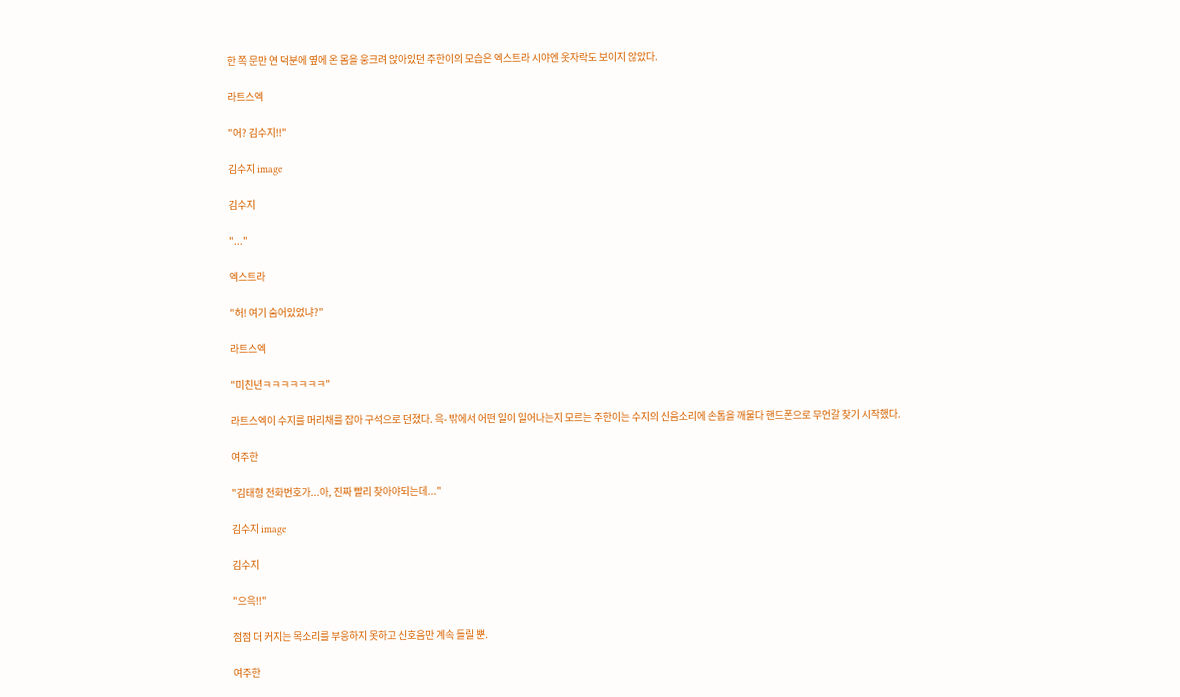한 쪽 문만 연 덕분에 옆에 온 몸을 웅크려 앉아있던 주한이의 모습은 엑스트라 시야엔 옷자락도 보이지 않았다.

라트스엑

"어? 김수지!!"

김수지 image

김수지

"..."

엑스트라

"허! 여기 숨어있었냐?"

라트스엑

"미친년ㅋㅋㅋㅋㅋㅋㅋ"

라트스엑이 수지를 머리채를 잡아 구석으로 던졌다. 윽- 밖에서 어떤 일이 일어나는지 모르는 주한이는 수지의 신음소리에 손톱을 깨물다 핸드폰으로 무언갈 찾기 시작했다.

여주한

"김태형 전화번호가...아, 진짜 빨리 찾아야되는데..."

김수지 image

김수지

"으윽!!"

점점 더 커지는 목소리를 부응하지 못하고 신호음만 계속 들릴 뿐.

여주한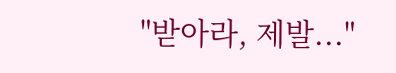"받아라, 제발..."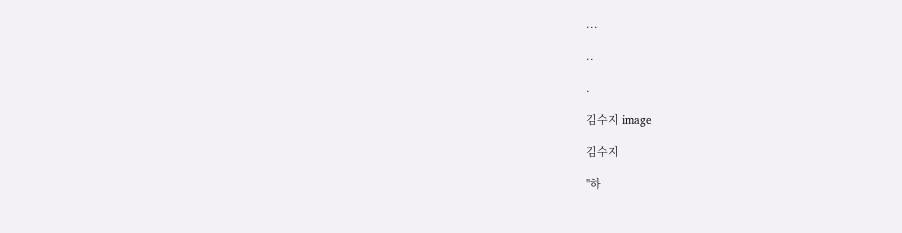...

..

.

김수지 image

김수지

"하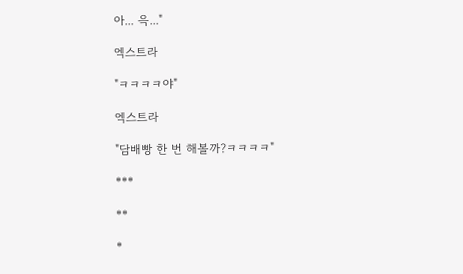아... 윽..."

엑스트라

"ㅋㅋㅋㅋ야"

엑스트라

"담배빵 한 번 해볼까?ㅋㅋㅋㅋ"

***

**

*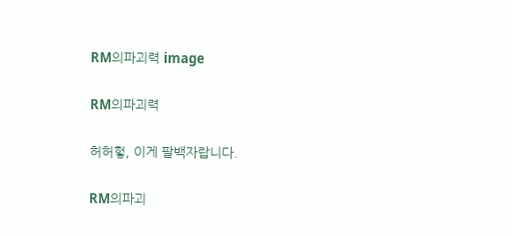RM의파괴력 image

RM의파괴력

허허헣, 이게 팔백자랍니다.

RM의파괴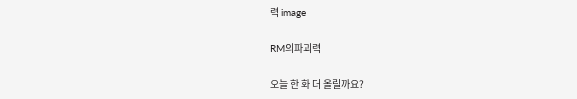력 image

RM의파괴력

오늘 한 화 더 올릴까요?